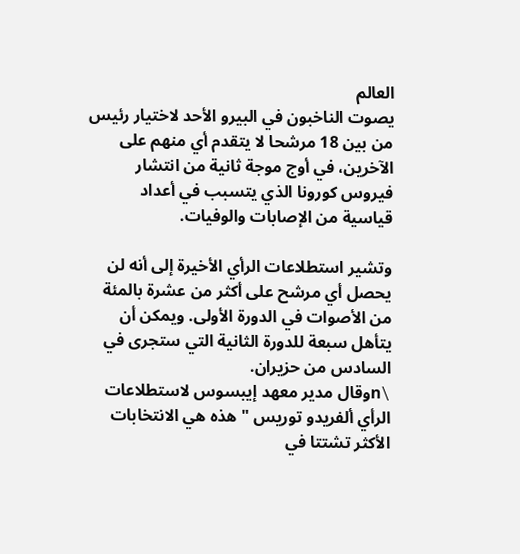العالم
يصوت الناخبون في البيرو الأحد لاختيار رئيس من بين 18 مرشحا لا يتقدم أي منهم على الآخرين، في أوج موجة ثانية من انتشار فيروس كورونا الذي يتسبب في أعداد قياسية من الإصابات والوفيات.

وتشير استطلاعات الرأي الأخيرة إلى أنه لن يحصل أي مرشح على أكثر من عشرة بالمئة من الأصوات في الدورة الأولى. ويمكن أن يتأهل سبعة للدورة الثانية التي ستجرى في السادس من حزيران.
\nوقال مدير معهد إيبسوس لاستطلاعات الرأي ألفريدو توريس "هذه هي الانتخابات الأكثر تشتتا في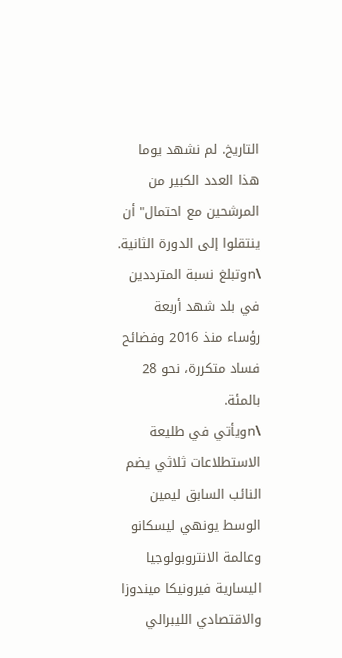التاريخ. لم نشهد يوما هذا العدد الكبير من المرشحين مع احتمال" أن ينتقلوا إلى الدورة الثانية.
\nوتبلغ نسبة المترددين في بلد شهد أربعة رؤساء منذ 2016 وفضائح فساد متكررة، نحو 28 بالمئة.
\nويأتي في طليعة الاستطلاعات ثلاثي يضم النائب السابق ليمين الوسط يونهي ليسكانو وعالمة الانتروبولوجيا اليسارية فيرونيكا ميندوزا والاقتصادي الليبرالي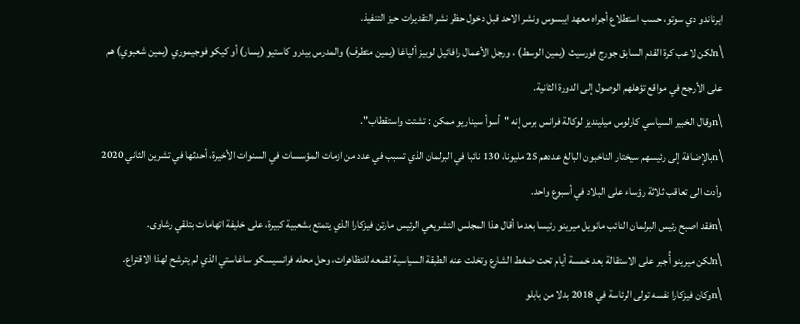ايرناندو دي سوتو، حسب استطلاع أجراه معهد ايبسوس ونشر الاحد قبل دخول حظر نشر التقديرات حيز التنفيذ.
\nلكن لاعب كرة القدم السابق جورج فورسيث (يمين الوسط) ، ورجل الأعمال رافائيل لوبيز ألياغا (يمين متطرف) والمدرس بيدرو كاستيو (يسار) أو كيكو فوجيموري (يمين شعبوي) هم على الأرجح في مواقع تؤهلهم الوصول إلى الدورة الثانية.
\nوقال الخبير السياسي كارلوس ميلينديز لوكالة فرانس برس إنه "أسوأ سيناريو ممكن : تشتت واستقطاب".
\nبالإضافة إلى رئيسهم سيختار الناخبون البالغ عددهم 25 مليونا، 130 نائبا في البرلمان الذي تسبب في عدد من ازمات المؤسسات في السنوات الأخيرة، أحدثها في تشرين الثاني 2020 وأدت الى تعاقب ثلاثة رؤساء على البلاد في أسبوع واحد.
\nفقد اصبح رئيس البرلمان النائب مانويل ميرينو رئيسا بعدما أقال هذا المجلس التشريعي الرئيس مارتن فيزكارا الذي يتمتع بشعبية كبيرة، على خليفة اتهامات بتلقي رشاوى.
\nلكن ميرينو أُجبر على الاستقالة بعد خمسة أيام تحت ضغط الشارع وتخلت عنه الطبقة السياسية لقمعه للتظاهرات، وحل محله فرانسيسكو ساغاستي الذي لم يترشح لهذا الاقتراع.
\nوكان فيزكارا نفسه تولى الرئاسة في 2018 بدلا من بابلو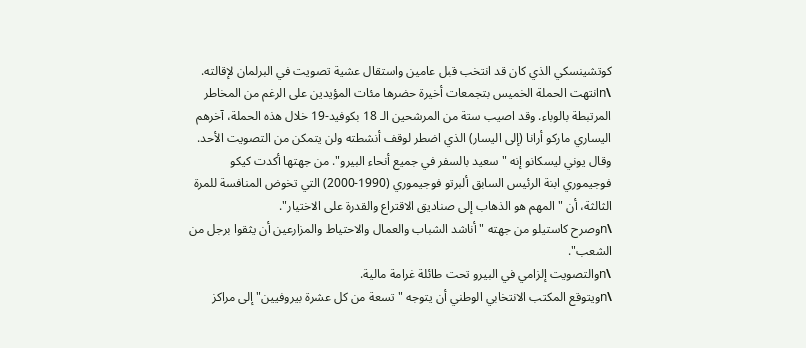كوتشينسكي الذي كان قد انتخب قبل عامين واستقال عشية تصويت في البرلمان لإقالته.
\nانتهت الحملة الخميس بتجمعات أخيرة حضرها مئات المؤيدين على الرغم من المخاطر المرتبطة بالوباء. وقد اصيب ستة من المرشحين الـ 18 بكوفيد-19 خلال هذه الحملة، آخرهم اليساري ماركو أرانا (إلى اليسار) الذي اضطر لوقف أنشطته ولن يتمكن من التصويت الأحد.
وقال يوني ليسكانو إنه "سعيد بالسفر في جميع أنحاء البيرو". من جهتها أكدت كيكو فوجيموري ابنة الرئيس السابق ألبرتو فوجيموري (1990-2000) التي تخوض المنافسة للمرة الثالثة، أن "المهم هو الذهاب إلى صناديق الاقتراع والقدرة على الاختيار".
\nوصرح كاستيلو من جهته "أناشد الشباب والعمال والاحتياط والمزارعين أن يثقوا برجل من الشعب".
\nوالتصويت إلزامي في البيرو تحت طائلة غرامة مالية.
\nويتوقع المكتب الانتخابي الوطني أن يتوجه "تسعة من كل عشرة بيروفيين" إلى مراكز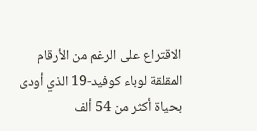الاقتراع على الرغم من الأرقام المقلقة لوباء كوفيد-19 الذي أودى بحياة أكثر من 54 ألف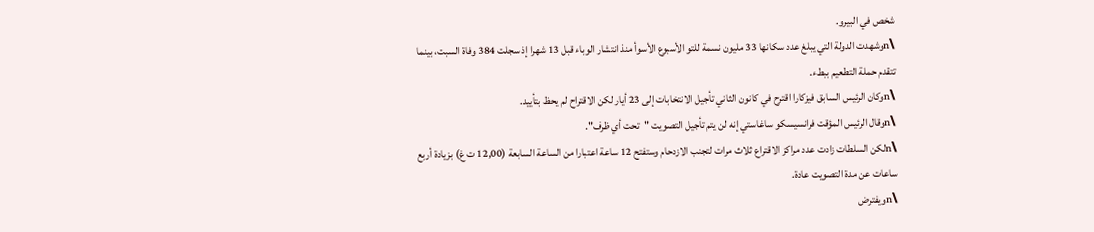شخص في البيرو.
\nوشهدت الدولة التي يبلغ عدد سكانها 33 مليون نسمة للتو الأسبوع الأسوأ منذ انتشار الوباء قبل 13 شهرا إذ سجلت 384 وفاة السبت، بينما تتقدم حملة التطعيم ببطء.
\nوكان الرئيس السابق فيزكارا اقترح في كانون الثاني تأجيل الانتخابات إلى 23 أيار لكن الاقتراح لم يحظ بتأييد.
\nوقال الرئيس المؤقت فرانسيسكو ساغاستي إنه لن يتم تأجيل التصويت "تحت أي ظرف".
\nلكن السلطات زادت عدد مراكز الاقتراع ثلاث مرات لتجنب الازدحام وستفتح 12 ساعة اعتبارا من الساعة السابعة (12,00 ت غ) بزيادة أربع ساعات عن مدة التصويت عادة.
\nويفترض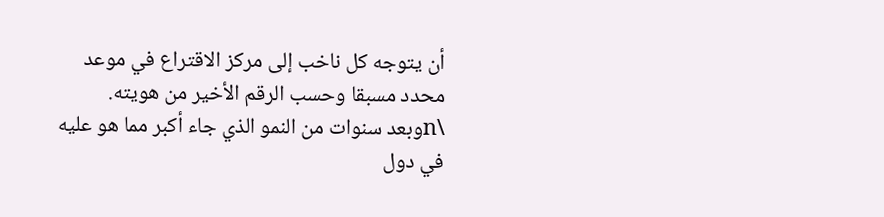أن يتوجه كل ناخب إلى مركز الاقتراع في موعد محدد مسبقا وحسب الرقم الأخير من هويته.
\nوبعد سنوات من النمو الذي جاء أكبر مما هو عليه في دول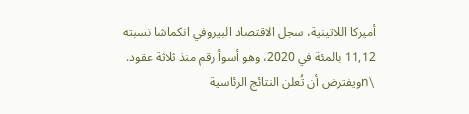أميركا اللاتينية، سجل الاقتصاد البيروفي انكماشا نسبته 11,12 بالمئة في 2020، وهو أسوأ رقم منذ ثلاثة عقود.
\nويفترض أن تُعلن النتائج الرئاسية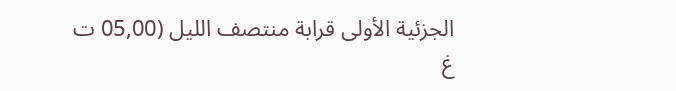الجزئية الأولى قرابة منتصف الليل (05,00 ت غ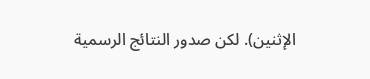الإثنين). لكن صدور النتائج الرسمية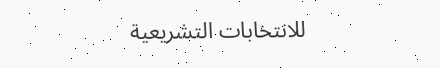للانتخابات التشريعية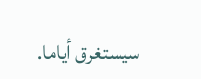سيستغرق أياما.